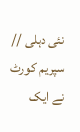نئی دہلی // سپریم کورٹ نے ایک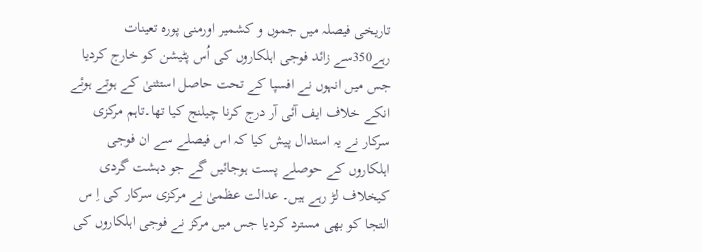تاریخی فیصلہ میں جموں و کشمیر اورمنی پورہ تعینات رہے350سے زائد فوجی اہلکاروں کی اُس پٹیشن کو خارج کردیا جس میں انہوں نے افسپا کے تحت حاصل استثنیٰ کے ہوتے ہوئے انکے خلاف ایف آئی آر درج کرنا چیلنج کیا تھا۔تاہم مرکزی سرکار نے یہ استدال پیش کیا کہ اس فیصلے سے ان فوجی اہلکاروں کے حوصلے پست ہوجائیں گے جو دہشت گردی کیخلاف لڑ رہے ہیں۔ عدالت عظمیٰ نے مرکزی سرکار کی اِ س التجا کو بھی مسترد کردیا جس میں مرکز نے فوجی اہلکاروں کی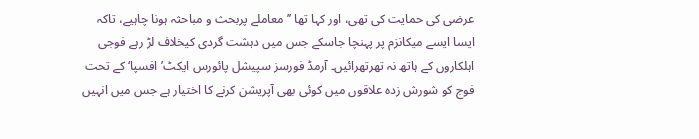عرضی کی حمایت کی تھی، اور کہا تھا ’’ معاملے پربحث و مباحثہ ہونا چاہیے، تاکہ ایسا ایسے میکانزم پر پہنچا جاسکے جس میں دہشت گردی کیخلاف لڑ رہے فوجی اہلکاروں کے ہاتھ نہ تھرتھرائیں۔ آرمڈ فورسز سپیشل پائورس ایکٹ’افسپا‘ کے تحت فوج کو شورش زدہ علاقوں میں کوئی بھی آپریشن کرنے کا اختیار ہے جس میں انہیں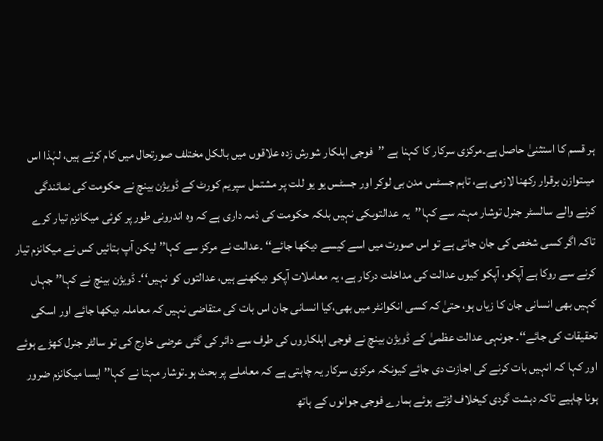ہر قسم کا استثنیٰ حاصل ہے۔مرکزی سرکار کا کہنا ہے ’’فوجی اہلکار شورش زدہ علاقوں میں بالکل مختلف صورتحال میں کام کرتے ہیں، لہٰذا اس میںتوازن برقرار رکھنا لازمی ہے، تاہم جسٹس مدن بی لوکر اور جسٹس یو یو للت پر مشتمل سپریم کورٹ کے ڈویژن بینچ نے حکومت کی نمائندگی کرنے والے سالسٹر جنرل توشار مہتہ سے کہا’’یہ عدالتوںکی نہیں بلکہ حکومت کی ذمہ داری ہے کہ وہ اندرونی طور پر کوئی میکانزم تیار کرے تاکہ اگر کسی شخص کی جان جاتی ہے تو اس صورت میں اسے کیسے دیکھا جائے‘‘ ۔عدالت نے مرکز سے کہا’’ لیکن آپ بتائیں کس نے میکانزم تیار کرنے سے روکا ہے آپکو، آپکو کیوں عدالت کی مداخلت درکار ہے، یہ معاملات آپکو دیکھنے ہیں، عدالتوں کو نہیں‘‘۔ ڈویژن بینچ نے کہا’’ جہاں کہیں بھی انسانی جان کا زیاں ہو، حتیٰ کہ کسی انکوانٹر میں بھی،کیا انسانی جان اس بات کی متقاضی نہیں کہ معاملہ دیکھا جائے اور اسکی تحقیقات کی جائے‘‘۔ جونہی عدالت عظمیٰ کے ڈویژن بینچ نے فوجی اہلکاروں کی طرف سے دائر کی گئی عرضی خارج کی تو سالٹر جنرل کھڑے ہوئے اور کہا کہ انہیں بات کرنے کی اجازت دی جائے کیونکہ مرکزی سرکار یہ چاہتی ہے کہ معاملے پر بحث ہو۔توشار مہتا نے کہا’’ ایسا میکانزم ضرور ہونا چاہیے تاکہ دہشت گردی کیخلاف لڑتے ہوئے ہمارے فوجی جوانوں کے ہاتھ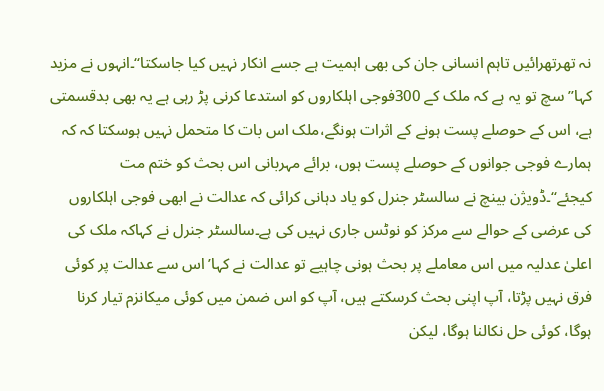نہ تھرتھرائیں تاہم انسانی جان کی بھی اہمیت ہے جسے انکار نہیں کیا جاسکتا‘‘۔انہوں نے مزید کہا’’ سچ تو یہ ہے کہ ملک کے 300فوجی اہلکاروں کو استدعا کرنی پڑ رہی ہے یہ بھی بدقسمتی ہے، اس کے حوصلے پست ہونے کے اثرات ہونگے،ملک اس بات کا متحمل نہیں ہوسکتا کہ کہ ہمارے فوجی جوانوں کے حوصلے پست ہوں، برائے مہربانی اس بحث کو ختم مت کیجئے‘‘۔ڈویژن بینچ نے سالسٹر جنرل کو یاد دہانی کرائی کہ عدالت نے ابھی فوجی اہلکاروں کی عرضی کے حوالے سے مرکز کو نوٹس جاری نہیں کی ہے۔سالسٹر جنرل نے کہاکہ ملک کی اعلیٰ عدلیہ میں اس معاملے پر بحث ہونی چاہیے تو عدالت نے کہا’ اس سے عدالت پر کوئی فرق نہیں پڑتا، آپ اپنی بحث کرسکتے ہیں، آپ کو اس ضمن میں کوئی میکانزم تیار کرنا ہوگا، کوئی حل نکالنا ہوگا، لیکن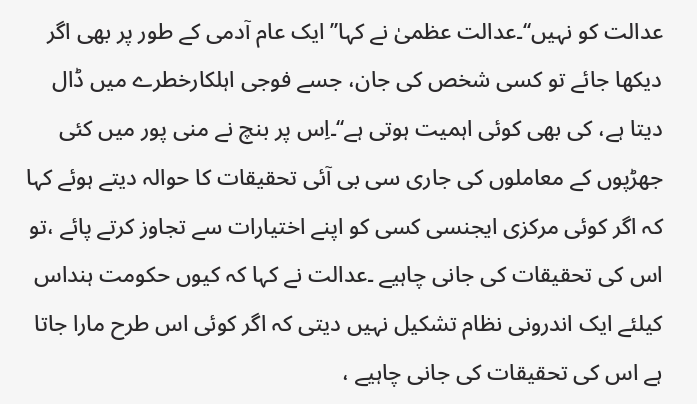عدالت کو نہیں‘‘۔عدالت عظمیٰ نے کہا’’ ایک عام آدمی کے طور پر بھی اگر دیکھا جائے تو کسی شخص کی جان، جسے فوجی اہلکارخطرے میں ڈال دیتا ہے، کی بھی کوئی اہمیت ہوتی ہے‘‘۔اِس پر بنچ نے منی پور میں کئی جھڑپوں کے معاملوں کی جاری سی بی آئی تحقیقات کا حوالہ دیتے ہوئے کہا کہ اگر کوئی مرکزی ایجنسی کسی کو اپنے اختیارات سے تجاوز کرتے پائے ،تو اس کی تحقیقات کی جانی چاہیے ۔عدالت نے کہا کہ کیوں حکومت ہنداس کیلئے ایک اندرونی نظام تشکیل نہیں دیتی کہ اگر کوئی اس طرح مارا جاتا ہے اس کی تحقیقات کی جانی چاہیے ،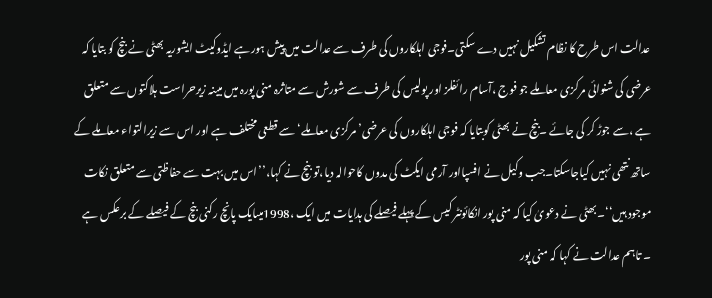عدالت اس طرح کا نظام تشکیل نہیں دے سکتی۔فوجی اہلکاروں کی طرف سے عدالت میں پیش ہورہے ایڈوکیٹ ایشوریہ بھٹی نے بنچ کو بتایا کہ عرضی کی شنوائی مرکزی معاملے جو فوج ،آسام رائفلز اور پولیس کی طرف سے شورش سے متاثرہ منی پورہ میں مبینہ زیرحراست ہلاکتوں سے متعلق ہے ،سے جوڑ کر کی جائے ۔بنچ نے بھٹی کوبتایا کہ فوجی اہلکاروں کی عرضی’مرکزی معاملے‘ سے قطعی مختلف ہے اور اس سے زیرالتواء معاملے کے ساتھ نتھی نہیں کیاجاسکتا۔جب وکیل نے افسپااور آرمی ایکٹ کی مدوں کاحوالہ دیا،تو بنچ نے کہا،’’اس میں بہت سے حفاظتی سے متعلق نکات موجود ہیں‘‘۔بھٹی نے دعویٰ کیا کہ منی پور انکائونٹر کیس کے پہلے فیصلے کی ہدایات میں ایک ،1998میںایک پانچ رکنی بنچ کے فیصلے کے برعکس ہے ۔ تاہم عدالت نے کہا کہ منی پور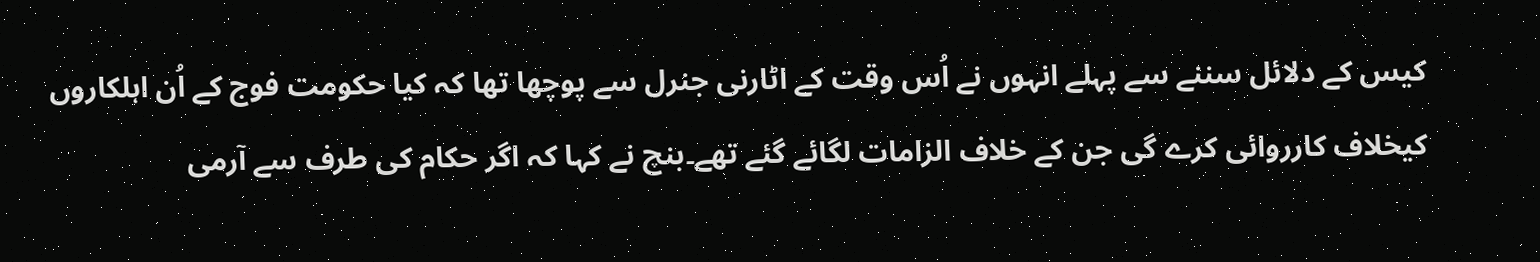کیس کے دلائل سننے سے پہلے انہوں نے اُس وقت کے اٹارنی جنرل سے پوچھا تھا کہ کیا حکومت فوج کے اُن اہلکاروں کیخلاف کارروائی کرے گی جن کے خلاف الزامات لگائے گئے تھے۔بنچ نے کہا کہ اگر حکام کی طرف سے آرمی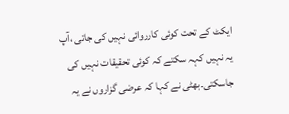ایکٹ کے تحت کوئی کارروائی نہیں کی جاتی ،آپ یہ نہیں کہہ سکتے کہ کوئی تحقیقات نہیں کی جاسکتی۔بھٹی نے کہا کہ عرضی گزاروں نے یہ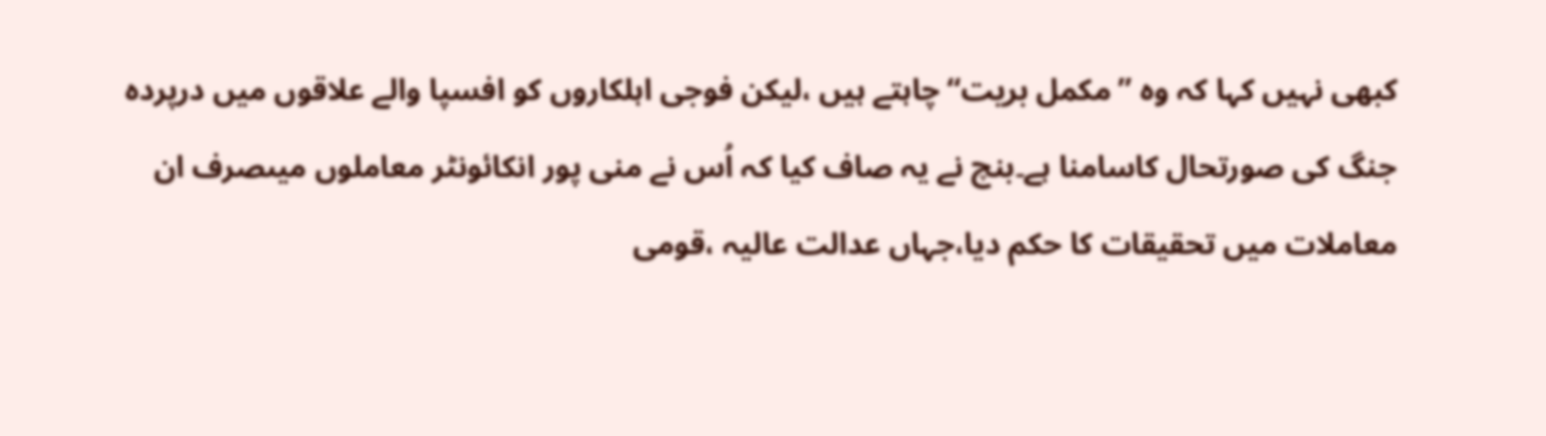کبھی نہیں کہا کہ وہ ’’مکمل بریت‘‘چاہتے ہیں ،لیکن فوجی اہلکاروں کو افسپا والے علاقوں میں درپردہ جنگ کی صورتحال کاسامنا ہے۔بنچ نے یہ صاف کیا کہ اُس نے منی پور انکائونٹر معاملوں میںصرف ان معاملات میں تحقیقات کا حکم دیا،جہاں عدالت عالیہ ،قومی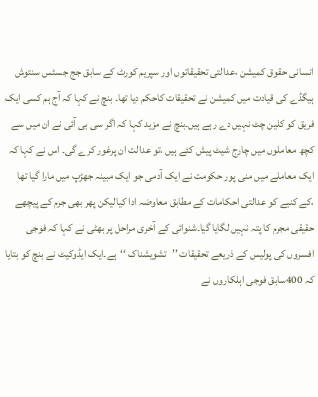انسانی حقوق کمیشن ،عدالتی تحقیقاتوں اور سپریم کورٹ کے سابق جج جسٹس سنتوش ہیگڈے کی قیادت میں کمیشن نے تحقیقات کاحکم دیا تھا۔ بنچ نے کہا کہ آج ہم کسی ایک فریق کو کلین چٹ نہیں دے رہے ہیں۔بنچ نے مزید کہا کہ اگر سی بی آئی نے ان میں سے کچھ معاملوں میں چارج شیٹ پیش کئے ہیں ،تو عدالت ان پرغور کرے گی۔ اس نے کہا کہ ایک معاملے میں منی پور حکومت نے ایک آدمی جو ایک مبینہ جھڑپ میں مارا گیا تھا ،کے کنبے کو عدالتی احکامات کے مطابق معاوضہ ادا کیالیکن پھر بھی جرم کے پیچھے حقیقی مجرم کا پتہ نہیں لگایا گیا۔شنوائی کے آخری مراحل پر بھٹی نے کہا کہ فوجی افسروں کی پولیس کے ذریعے تحقیقات ’’تشویشناک ‘‘ہے۔ایک ایڈوکیٹ نے بنچ کو بتایا کہ 400سابق فوجی اہلکاروں نے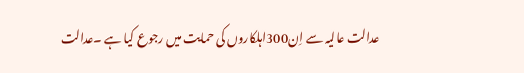عدالت عالیہ سے اِن300اہلکاروں کی حمایت میں رجوع کیا ہے ۔عدالت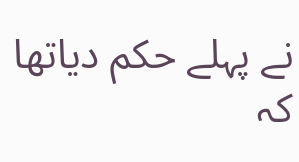نے پہلے حکم دیاتھا کہ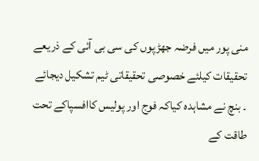منی پور میں فرضہ جھڑپوں کی سی بی آئی کے ذریعے تحقیقات کیلئے خصوصی تحقیقاتی ٹیم تشکیل دیجائے ۔ بنچ نے مشاہدہ کیاکہ فوج اور پولیس کاافسپاکے تحت طاقت کے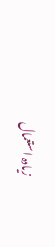زیادہ استعمال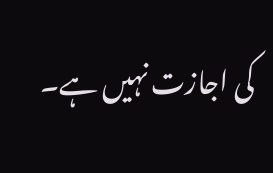کی اجازت نہیں ہے۔